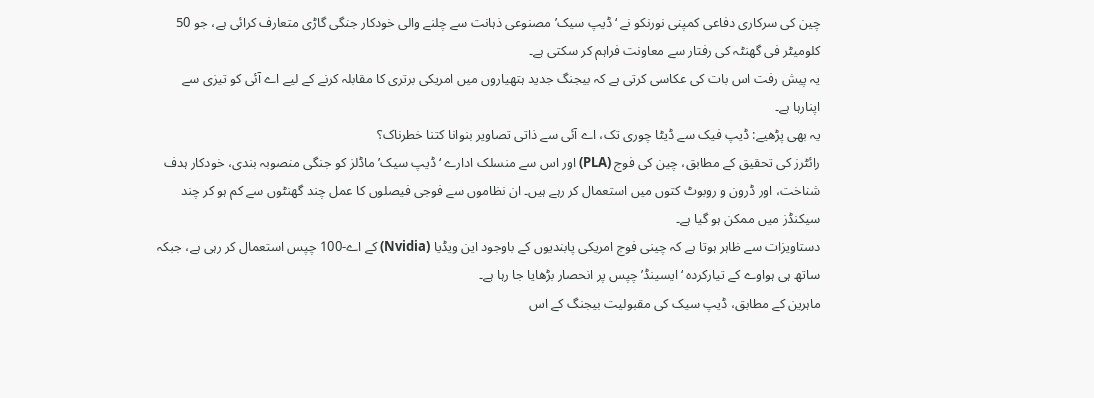چین کی سرکاری دفاعی کمپنی نورنکو نے ‘ڈیپ سیک’ مصنوعی ذہانت سے چلنے والی خودکار جنگی گاڑی متعارف کرائی ہے، جو 50 کلومیٹر فی گھنٹہ کی رفتار سے معاونت فراہم کر سکتی ہے۔
یہ پیش رفت اس بات کی عکاسی کرتی ہے کہ بیجنگ جدید ہتھیاروں میں امریکی برتری کا مقابلہ کرنے کے لیے اے آئی کو تیزی سے اپنارہا ہے۔
یہ بھی پڑھیے: ڈیپ فیک سے ڈیٹا چوری تک، اے آئی سے ذاتی تصاویر بنوانا کتنا خطرناک؟
رائٹرز کی تحقیق کے مطابق، چین کی فوج (PLA) اور اس سے منسلک ادارے ‘ڈیپ سیک’ ماڈلز کو جنگی منصوبہ بندی، خودکار ہدف شناخت، اور ڈرون و روبوٹ کتوں میں استعمال کر رہے ہیں۔ ان نظاموں سے فوجی فیصلوں کا عمل چند گھنٹوں سے کم ہو کر چند سیکنڈز میں ممکن ہو گیا ہے۔
دستاویزات سے ظاہر ہوتا ہے کہ چینی فوج امریکی پابندیوں کے باوجود این ویڈیا (Nvidia) کے اے-100 چپس استعمال کر رہی ہے، جبکہ ساتھ ہی ہواوے کے تیارکردہ ‘ایسینڈ’ چپس پر انحصار بڑھایا جا رہا ہے۔
ماہرین کے مطابق، ڈیپ سیک کی مقبولیت بیجنگ کے اس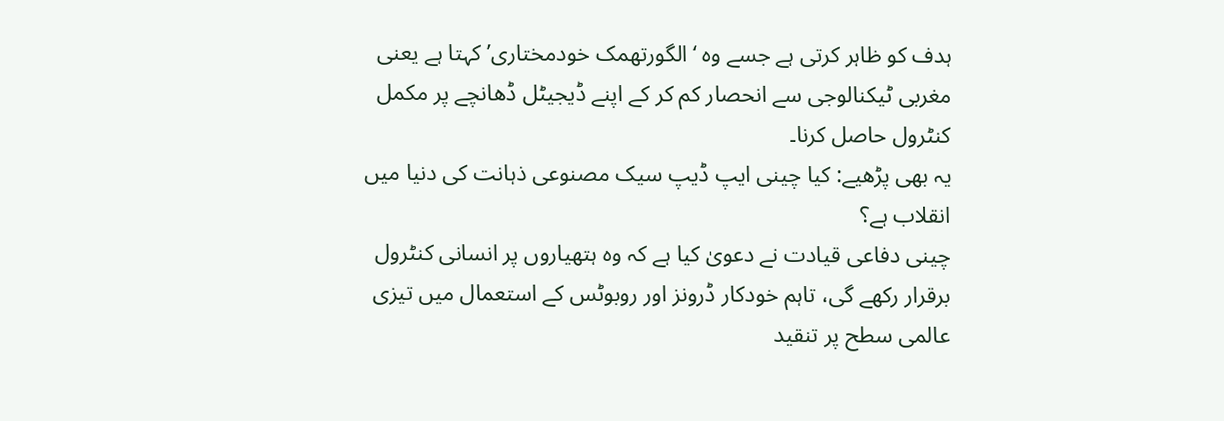ہدف کو ظاہر کرتی ہے جسے وہ ‘الگورتھمک خودمختاری’ کہتا ہے یعنی مغربی ٹیکنالوجی سے انحصار کم کر کے اپنے ڈیجیٹل ڈھانچے پر مکمل کنٹرول حاصل کرنا۔
یہ بھی پڑھیے: کیا چینی ایپ ڈیپ سیک مصنوعی ذہانت کی دنیا میں انقلاب ہے؟
چینی دفاعی قیادت نے دعویٰ کیا ہے کہ وہ ہتھیاروں پر انسانی کنٹرول برقرار رکھے گی، تاہم خودکار ڈرونز اور روبوٹس کے استعمال میں تیزی عالمی سطح پر تنقید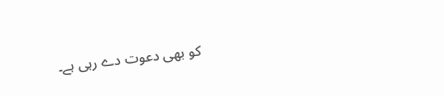کو بھی دعوت دے رہی ہے۔